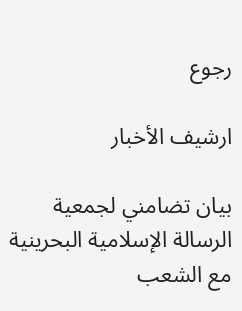رجوع

ارشيف الأخبار

بيان تضامني لجمعية الرسالة الإسلامية البحرينية مع الشعب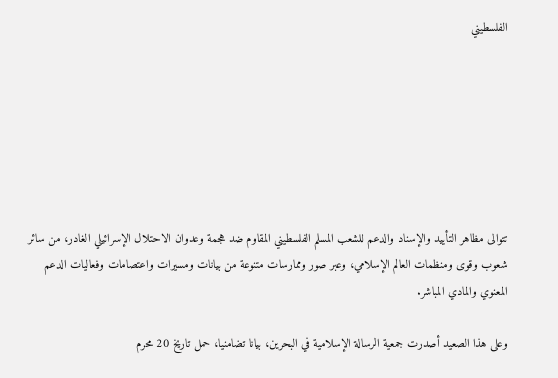الفلسطيني







تتوالى مظاهر التأييد والإسناد والدعم للشعب المسلم الفلسطيني المقاوم ضد هجمة وعدوان الاحتلال الإسرائيلي الغادر، من سائر شعوب وقوى ومنظمات العالم الإسلامي، وعبر صور وممارسات متنوعة من بيانات ومسيرات واعتصامات وفعاليات الدعم المعنوي والمادي المباشر.

وعلى هذا الصعيد أصدرت جمعية الرسالة الإسلامية في البحرين، بيانا تضامنيا، حمل تاريخ 20 محرم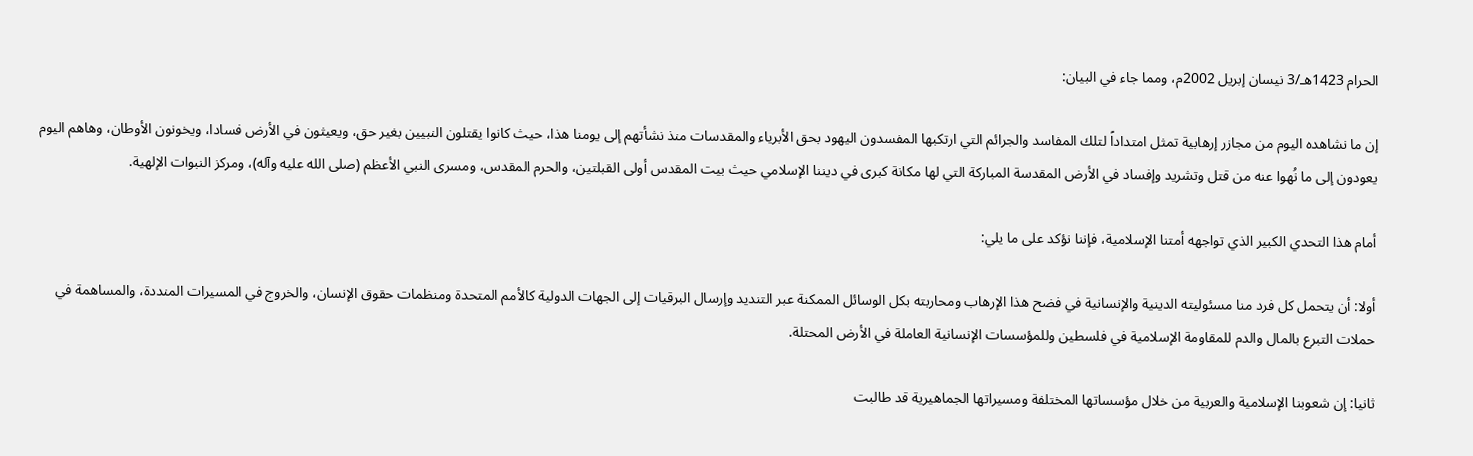الحرام 1423هـ/3 نيسان إبريل 2002م، ومما جاء في البيان:

إن ما نشاهده اليوم من مجازر إرهابية تمثل امتداداً لتلك المفاسد والجرائم التي ارتكبها المفسدون اليهود بحق الأبرياء والمقدسات منذ نشأتهم إلى يومنا هذا، حيث كانوا يقتلون النبيين بغير حق، ويعيثون في الأرض فسادا، ويخونون الأوطان، وهاهم اليوم يعودون إلى ما نُهوا عنه من قتل وتشريد وإفساد في الأرض المقدسة المباركة التي لها مكانة كبرى في ديننا الإسلامي حيث بيت المقدس أولى القبلتين، والحرم المقدس، ومسرى النبي الأعظم (صلى الله عليه وآله)، ومركز النبوات الإلهية.

أمام هذا التحدي الكبير الذي تواجهه أمتنا الإسلامية، فإننا نؤكد على ما يلي:

أولا: أن يتحمل كل فرد منا مسئوليته الدينية والإنسانية في فضح هذا الإرهاب ومحاربته بكل الوسائل الممكنة عبر التنديد وإرسال البرقيات إلى الجهات الدولية كالأمم المتحدة ومنظمات حقوق الإنسان، والخروج في المسيرات المنددة، والمساهمة في حملات التبرع بالمال والدم للمقاومة الإسلامية في فلسطين وللمؤسسات الإنسانية العاملة في الأرض المحتلة.

ثانيا: إن شعوبنا الإسلامية والعربية من خلال مؤسساتها المختلفة ومسيراتها الجماهيرية قد طالبت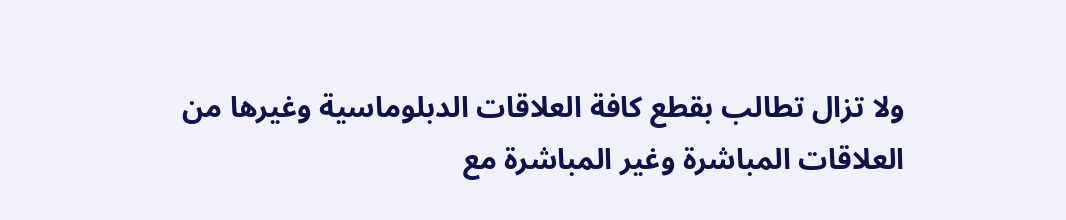ولا تزال تطالب بقطع كافة العلاقات الدبلوماسية وغيرها من العلاقات المباشرة وغير المباشرة مع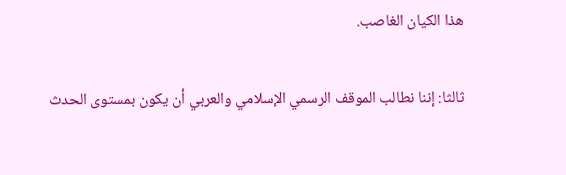هذا الكيان الغاصب.

ثالثا: إننا نطالب الموقف الرسمي الإسلامي والعربي أن يكون بمستوى الحدث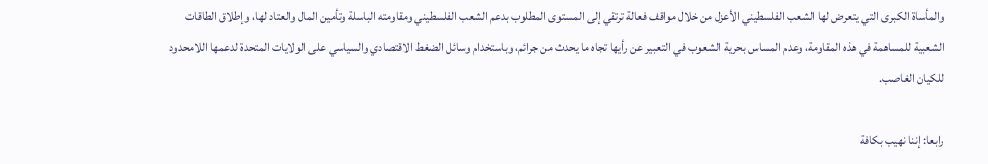والمأساة الكبرى التي يتعرض لها الشعب الفلسطيني الأعزل من خلال مواقف فعالة ترتقي إلى المستوى المطلوب بدعم الشعب الفلسطيني ومقاومته الباسلة وتأمين المال والعتاد لها، وإطلاق الطاقات الشعبية للمساهمة في هذه المقاومة، وعدم المساس بحرية الشعوب في التعبير عن رأيها تجاه ما يحدث من جرائم، وباستخدام وسائل الضغط الاقتصادي والسياسي على الولايات المتحدة لدعمها اللامحدود للكيان الغاصب.

رابعا: إننا نهيب بكافة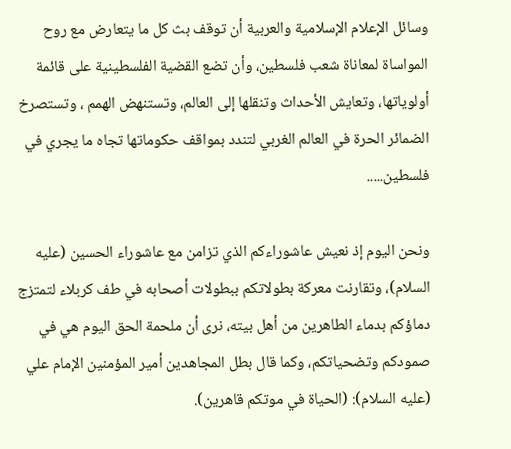وسائل الإعلام الإسلامية والعربية أن توقف بث كل ما يتعارض مع روح المواساة لمعاناة شعب فلسطين، وأن تضع القضية الفلسطينية على قائمة أولوياتها، وتعايش الأحداث وتنقلها إلى العالم، وتستنهض الهمم ، وتستصرخ الضمائر الحرة في العالم الغربي لتندد بمواقف حكوماتها تجاه ما يجري في فلسطين.....

ونحن اليوم إذ نعيش عاشوراءكم الذي تزامن مع عاشوراء الحسين (عليه السلام)، وتقارنت معركة بطولاتكم ببطولات أصحابه في طف كربلاء لتمتزج دماؤكم بدماء الطاهرين من أهل بيته، نرى أن ملحمة الحق اليوم هي في صمودكم وتضحياتكم، وكما قال بطل المجاهدين أمير المؤمنين الإمام علي (عليه السلام): (الحياة في موتكم قاهرين).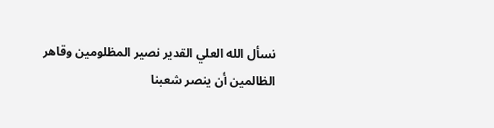نسأل الله العلي القدير نصير المظلومين وقاهر الظالمين أن ينصر شعبنا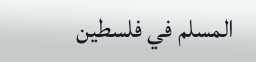المسلم في فلسطين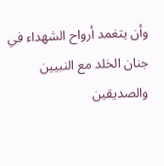وأن يتغمد أرواح الشهداء في جنان الخلد مع النبيين والصديقين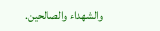والشهداء والصالحين.